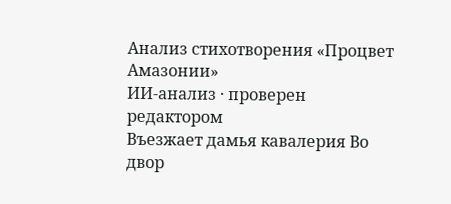Анализ стихотворения «Процвет Амазонии»
ИИ-анализ · проверен редактором
Въезжает дамья кавалерия Во двор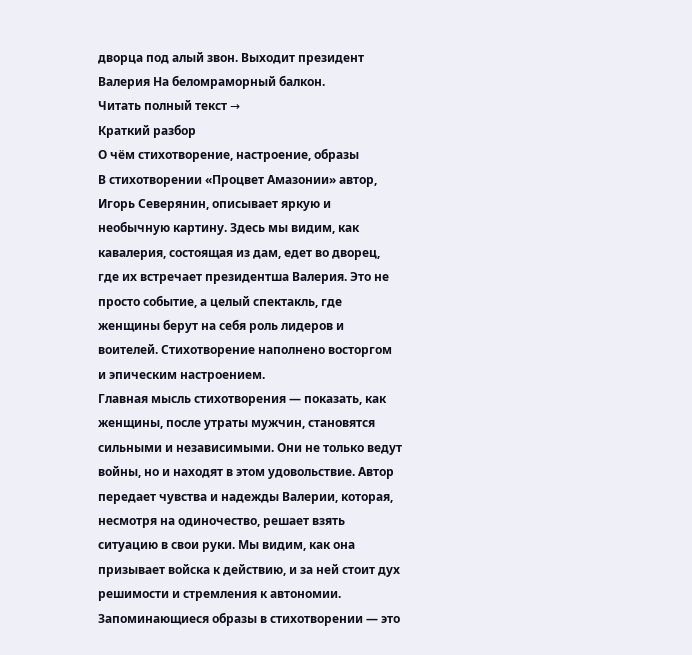дворца под алый звон. Выходит президент Валерия На беломраморный балкон.
Читать полный текст →
Краткий разбор
О чём стихотворение, настроение, образы
В стихотворении «Процвет Амазонии» автор, Игорь Северянин, описывает яркую и необычную картину. Здесь мы видим, как кавалерия, состоящая из дам, едет во дворец, где их встречает президентша Валерия. Это не просто событие, а целый спектакль, где женщины берут на себя роль лидеров и воителей. Стихотворение наполнено восторгом и эпическим настроением.
Главная мысль стихотворения — показать, как женщины, после утраты мужчин, становятся сильными и независимыми. Они не только ведут войны, но и находят в этом удовольствие. Автор передает чувства и надежды Валерии, которая, несмотря на одиночество, решает взять ситуацию в свои руки. Мы видим, как она призывает войска к действию, и за ней стоит дух решимости и стремления к автономии.
Запоминающиеся образы в стихотворении — это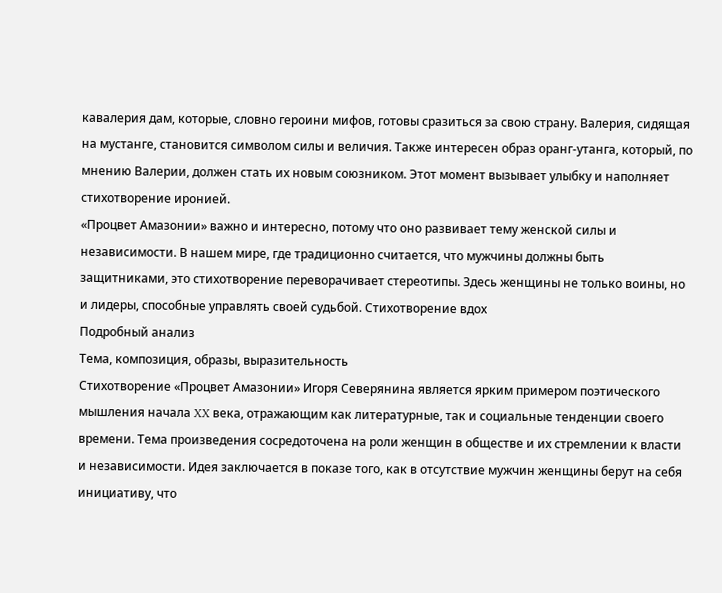кавалерия дам, которые, словно героини мифов, готовы сразиться за свою страну. Валерия, сидящая на мустанге, становится символом силы и величия. Также интересен образ оранг-утанга, который, по мнению Валерии, должен стать их новым союзником. Этот момент вызывает улыбку и наполняет стихотворение иронией.
«Процвет Амазонии» важно и интересно, потому что оно развивает тему женской силы и независимости. В нашем мире, где традиционно считается, что мужчины должны быть защитниками, это стихотворение переворачивает стереотипы. Здесь женщины не только воины, но и лидеры, способные управлять своей судьбой. Стихотворение вдох
Подробный анализ
Тема, композиция, образы, выразительность
Стихотворение «Процвет Амазонии» Игоря Северянина является ярким примером поэтического мышления начала XX века, отражающим как литературные, так и социальные тенденции своего времени. Тема произведения сосредоточена на роли женщин в обществе и их стремлении к власти и независимости. Идея заключается в показе того, как в отсутствие мужчин женщины берут на себя инициативу, что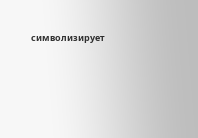символизирует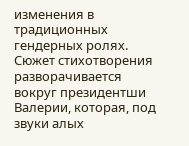изменения в традиционных гендерных ролях.
Сюжет стихотворения разворачивается вокруг президентши Валерии, которая, под звуки алых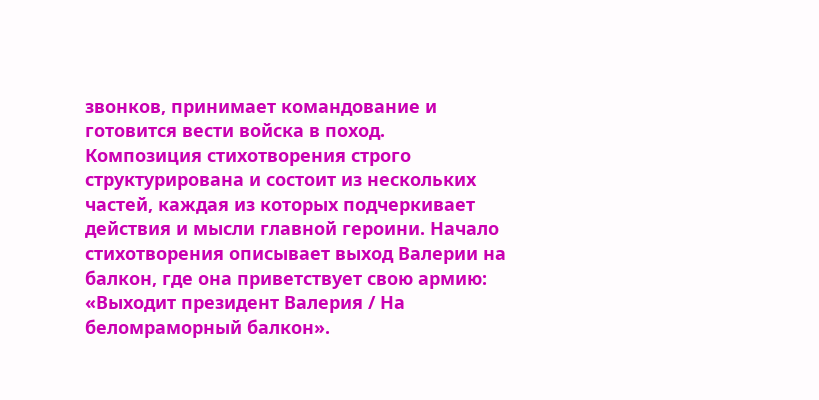звонков, принимает командование и готовится вести войска в поход. Композиция стихотворения строго структурирована и состоит из нескольких частей, каждая из которых подчеркивает действия и мысли главной героини. Начало стихотворения описывает выход Валерии на балкон, где она приветствует свою армию:
«Выходит президент Валерия / На беломраморный балкон».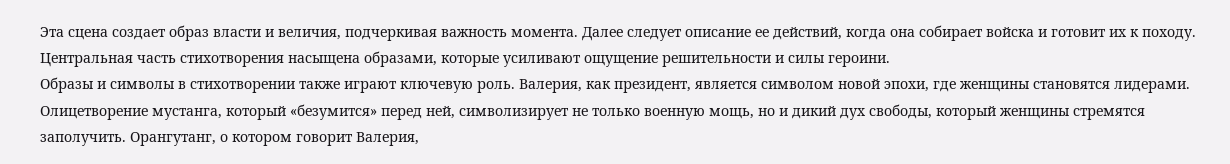Эта сцена создает образ власти и величия, подчеркивая важность момента. Далее следует описание ее действий, когда она собирает войска и готовит их к походу. Центральная часть стихотворения насыщена образами, которые усиливают ощущение решительности и силы героини.
Образы и символы в стихотворении также играют ключевую роль. Валерия, как президент, является символом новой эпохи, где женщины становятся лидерами. Олицетворение мустанга, который «безумится» перед ней, символизирует не только военную мощь, но и дикий дух свободы, который женщины стремятся заполучить. Орангутанг, о котором говорит Валерия,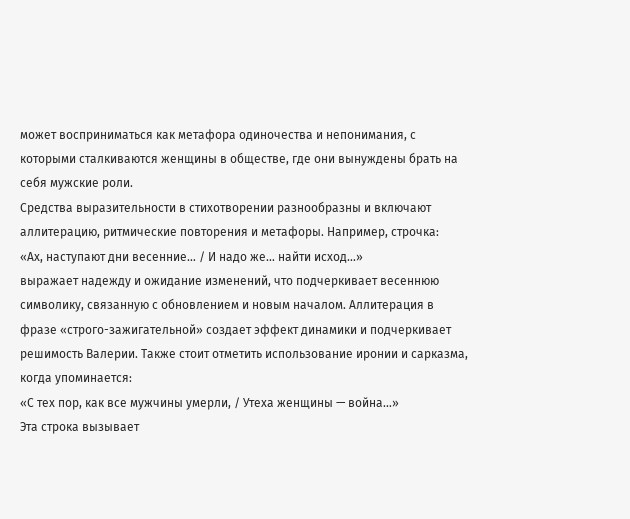может восприниматься как метафора одиночества и непонимания, с которыми сталкиваются женщины в обществе, где они вынуждены брать на себя мужские роли.
Средства выразительности в стихотворении разнообразны и включают аллитерацию, ритмические повторения и метафоры. Например, строчка:
«Ах, наступают дни весенние… / И надо же… найти исход…»
выражает надежду и ожидание изменений, что подчеркивает весеннюю символику, связанную с обновлением и новым началом. Аллитерация в фразе «строго-зажигательной» создает эффект динамики и подчеркивает решимость Валерии. Также стоит отметить использование иронии и сарказма, когда упоминается:
«С тех пор, как все мужчины умерли, / Утеха женщины — война…»
Эта строка вызывает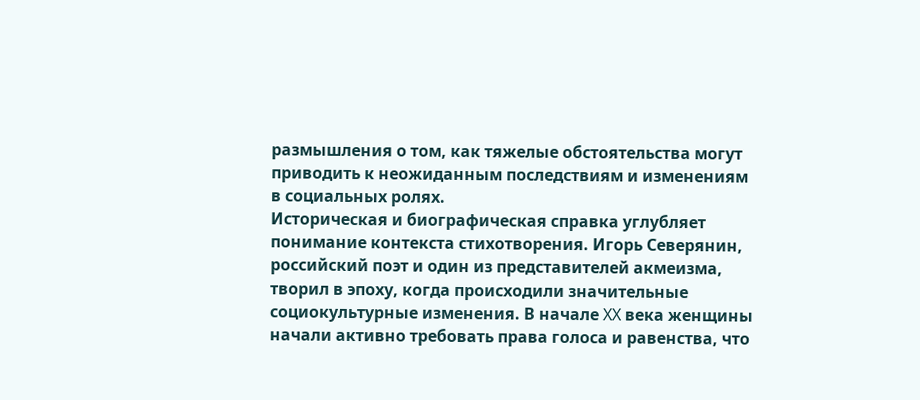размышления о том, как тяжелые обстоятельства могут приводить к неожиданным последствиям и изменениям в социальных ролях.
Историческая и биографическая справка углубляет понимание контекста стихотворения. Игорь Северянин, российский поэт и один из представителей акмеизма, творил в эпоху, когда происходили значительные социокультурные изменения. В начале XX века женщины начали активно требовать права голоса и равенства, что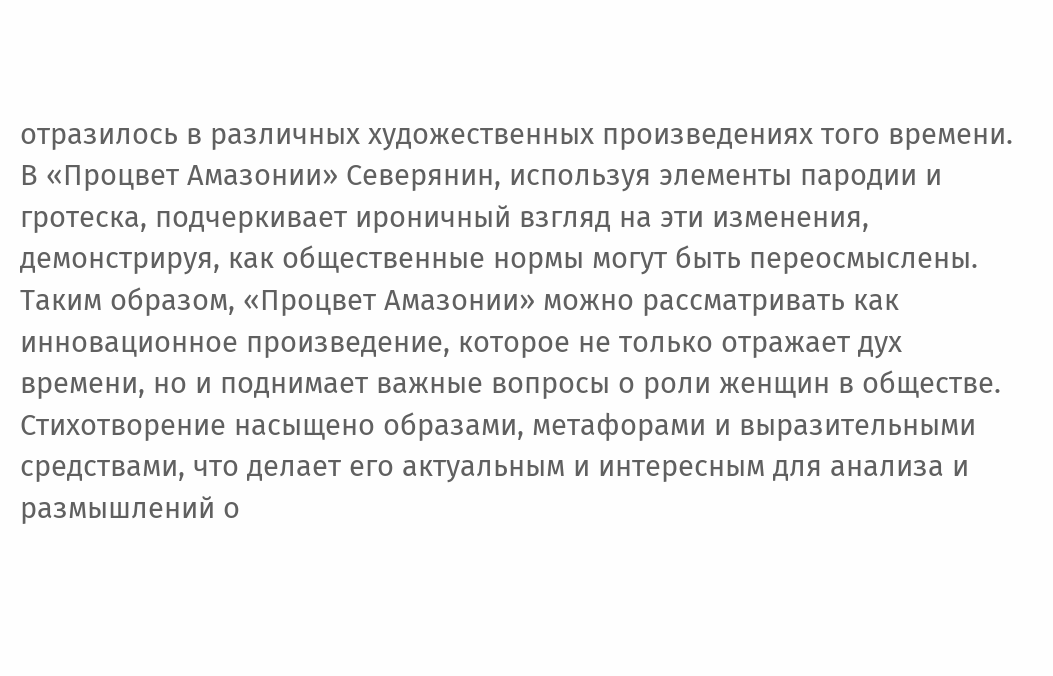отразилось в различных художественных произведениях того времени. В «Процвет Амазонии» Северянин, используя элементы пародии и гротеска, подчеркивает ироничный взгляд на эти изменения, демонстрируя, как общественные нормы могут быть переосмыслены.
Таким образом, «Процвет Амазонии» можно рассматривать как инновационное произведение, которое не только отражает дух времени, но и поднимает важные вопросы о роли женщин в обществе. Стихотворение насыщено образами, метафорами и выразительными средствами, что делает его актуальным и интересным для анализа и размышлений о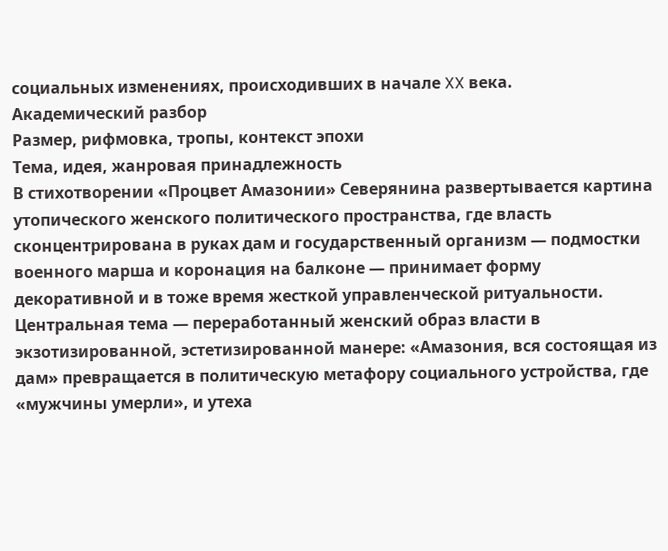социальных изменениях, происходивших в начале XX века.
Академический разбор
Размер, рифмовка, тропы, контекст эпохи
Тема, идея, жанровая принадлежность
В стихотворении «Процвет Амазонии» Северянина развертывается картина утопического женского политического пространства, где власть сконцентрирована в руках дам и государственный организм — подмостки военного марша и коронация на балконе — принимает форму декоративной и в тоже время жесткой управленческой ритуальности. Центральная тема — переработанный женский образ власти в экзотизированной, эстетизированной манере: «Амазония, вся состоящая из дам» превращается в политическую метафору социального устройства, где «мужчины умерли», и утеха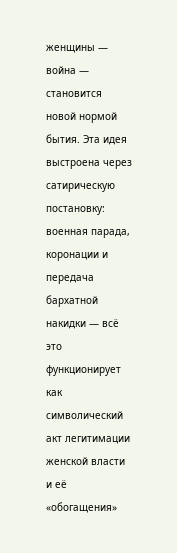женщины — война — становится новой нормой бытия. Эта идея выстроена через сатирическую постановку: военная парада, коронации и передача бархатной накидки — всё это функционирует как символический акт легитимации женской власти и её «обогащения»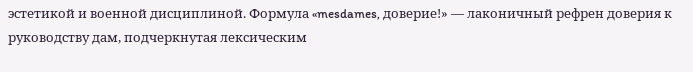эстетикой и военной дисциплиной. Формула «mesdames, доверие!» — лаконичный рефрен доверия к руководству дам, подчеркнутая лексическим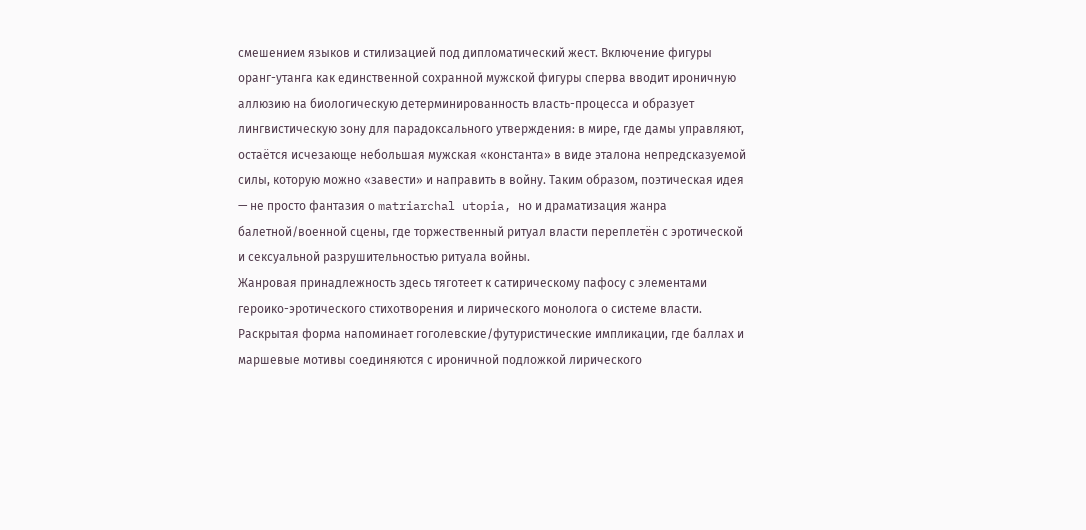смешением языков и стилизацией под дипломатический жест. Включение фигуры оранг-утанга как единственной сохранной мужской фигуры сперва вводит ироничную аллюзию на биологическую детерминированность власть-процесса и образует лингвистическую зону для парадоксального утверждения: в мире, где дамы управляют, остаётся исчезающе небольшая мужская «константа» в виде эталона непредсказуемой силы, которую можно «завести» и направить в войну. Таким образом, поэтическая идея — не просто фантазия о matriarchal utopia, но и драматизация жанра балетной/военной сцены, где торжественный ритуал власти переплетён с эротической и сексуальной разрушительностью ритуала войны.
Жанровая принадлежность здесь тяготеет к сатирическому пафосу с элементами героико-эротического стихотворения и лирического монолога о системе власти. Раскрытая форма напоминает гоголевские/футуристические импликации, где баллах и маршевые мотивы соединяются с ироничной подложкой лирического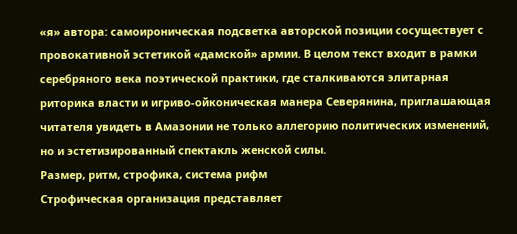«я» автора: самоироническая подсветка авторской позиции сосуществует с провокативной эстетикой «дамской» армии. В целом текст входит в рамки серебряного века поэтической практики, где сталкиваются элитарная риторика власти и игриво-ойконическая манера Северянина, приглашающая читателя увидеть в Амазонии не только аллегорию политических изменений, но и эстетизированный спектакль женской силы.
Размер, ритм, строфика, система рифм
Строфическая организация представляет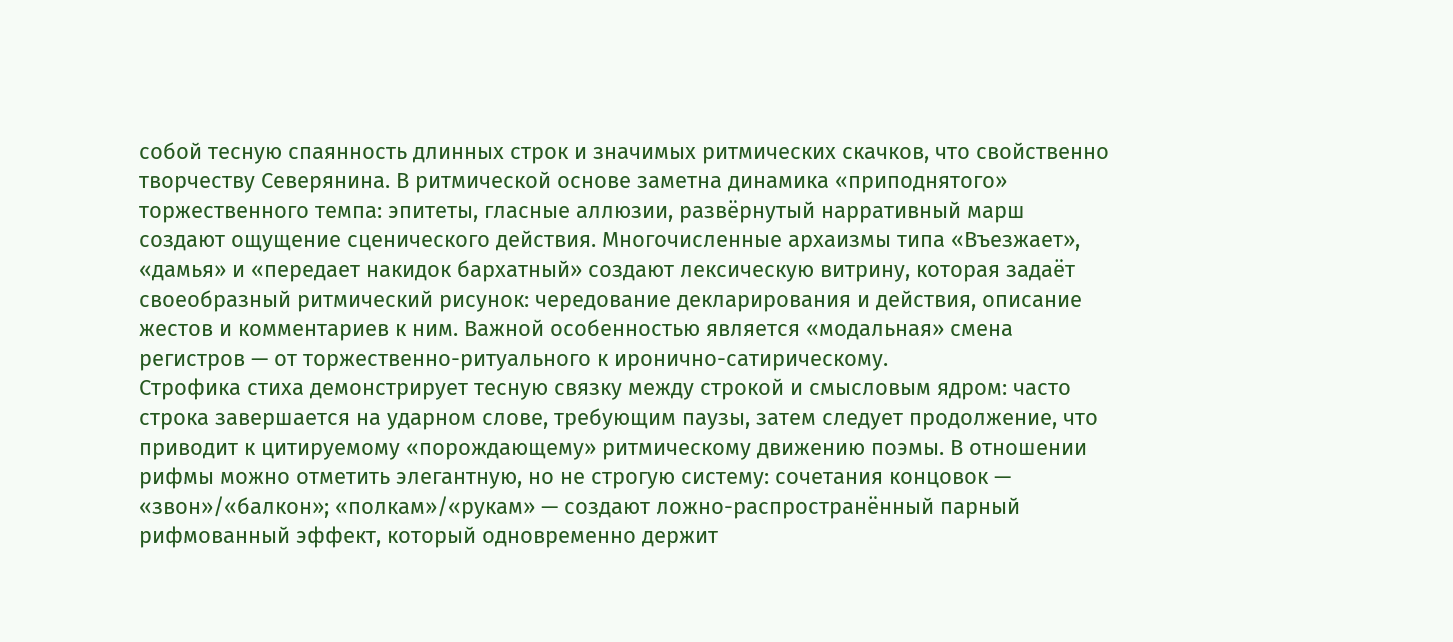собой тесную спаянность длинных строк и значимых ритмических скачков, что свойственно творчеству Северянина. В ритмической основе заметна динамика «приподнятого» торжественного темпа: эпитеты, гласные аллюзии, развёрнутый нарративный марш создают ощущение сценического действия. Многочисленные архаизмы типа «Въезжает», «дамья» и «передает накидок бархатный» создают лексическую витрину, которая задаёт своеобразный ритмический рисунок: чередование декларирования и действия, описание жестов и комментариев к ним. Важной особенностью является «модальная» смена регистров — от торжественно-ритуального к иронично-сатирическому.
Строфика стиха демонстрирует тесную связку между строкой и смысловым ядром: часто строка завершается на ударном слове, требующим паузы, затем следует продолжение, что приводит к цитируемому «порождающему» ритмическому движению поэмы. В отношении рифмы можно отметить элегантную, но не строгую систему: сочетания концовок — «звон»/«балкон»; «полкам»/«рукам» — создают ложно-распространённый парный рифмованный эффект, который одновременно держит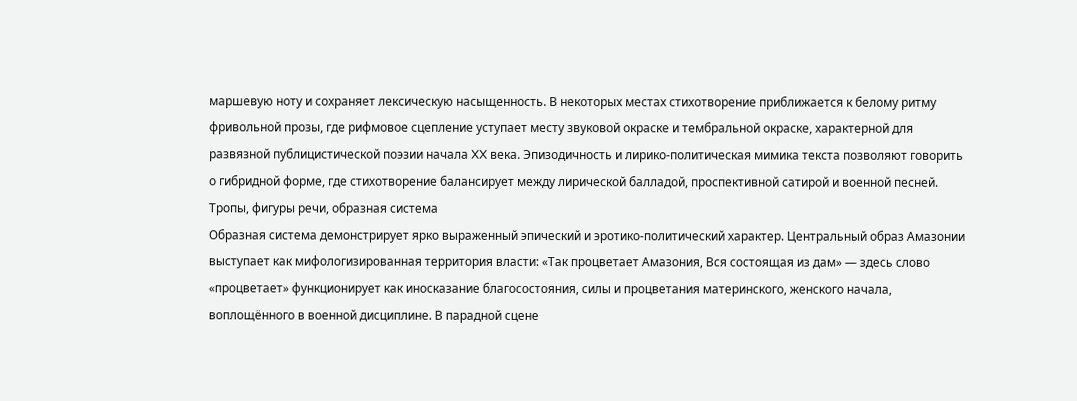маршевую ноту и сохраняет лексическую насыщенность. В некоторых местах стихотворение приближается к белому ритму фривольной прозы, где рифмовое сцепление уступает месту звуковой окраске и тембральной окраске, характерной для развязной публицистической поэзии начала XX века. Эпизодичность и лирико-политическая мимика текста позволяют говорить о гибридной форме, где стихотворение балансирует между лирической балладой, проспективной сатирой и военной песней.
Тропы, фигуры речи, образная система
Образная система демонстрирует ярко выраженный эпический и эротико-политический характер. Центральный образ Амазонии выступает как мифологизированная территория власти: «Так процветает Амазония, Вся состоящая из дам» — здесь слово «процветает» функционирует как иносказание благосостояния, силы и процветания материнского, женского начала, воплощённого в военной дисциплине. В парадной сцене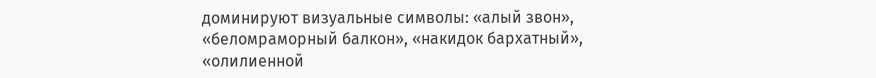доминируют визуальные символы: «алый звон», «беломраморный балкон», «накидок бархатный», «олилиенной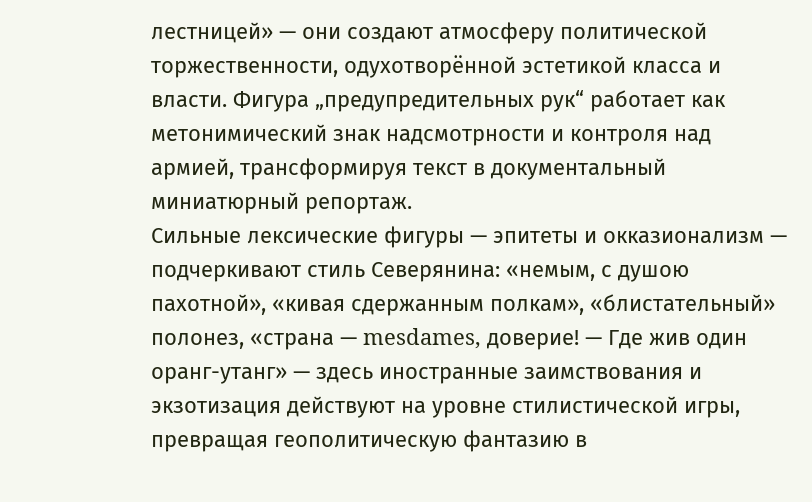лестницей» — они создают атмосферу политической торжественности, одухотворённой эстетикой класса и власти. Фигура „предупредительных рук“ работает как метонимический знак надсмотрности и контроля над армией, трансформируя текст в документальный миниатюрный репортаж.
Сильные лексические фигуры — эпитеты и окказионализм — подчеркивают стиль Северянина: «немым, с душою пахотной», «кивая сдержанным полкам», «блистательный» полонез, «страна — mesdames, доверие! — Где жив один оранг-утанг» — здесь иностранные заимствования и экзотизация действуют на уровне стилистической игры, превращая геополитическую фантазию в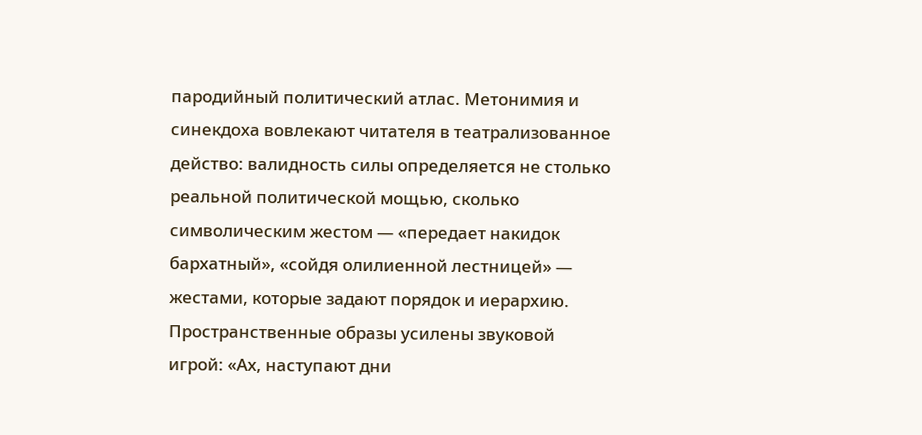пародийный политический атлас. Метонимия и синекдоха вовлекают читателя в театрализованное действо: валидность силы определяется не столько реальной политической мощью, сколько символическим жестом — «передает накидок бархатный», «сойдя олилиенной лестницей» — жестами, которые задают порядок и иерархию.
Пространственные образы усилены звуковой игрой: «Ах, наступают дни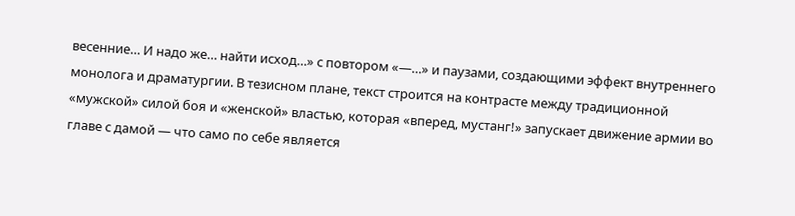весенние… И надо же… найти исход…» с повтором «—…» и паузами, создающими эффект внутреннего монолога и драматургии. В тезисном плане, текст строится на контрасте между традиционной «мужской» силой боя и «женской» властью, которая «вперед, мустанг!» запускает движение армии во главе с дамой — что само по себе является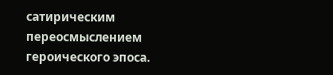сатирическим переосмыслением героического эпоса.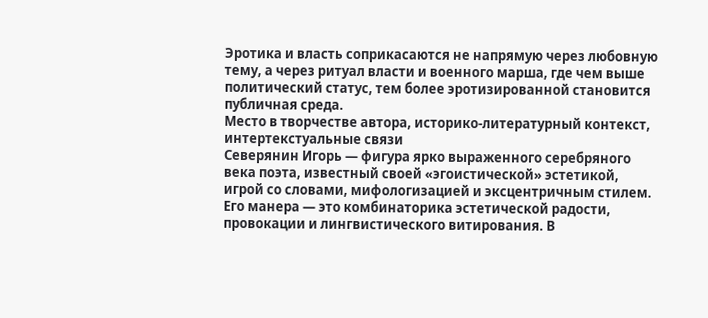Эротика и власть соприкасаются не напрямую через любовную тему, а через ритуал власти и военного марша, где чем выше политический статус, тем более эротизированной становится публичная среда.
Место в творчестве автора, историко-литературный контекст, интертекстуальные связи
Северянин Игорь — фигура ярко выраженного серебряного века поэта, известный своей «эгоистической» эстетикой, игрой со словами, мифологизацией и эксцентричным стилем. Его манера — это комбинаторика эстетической радости, провокации и лингвистического витирования. В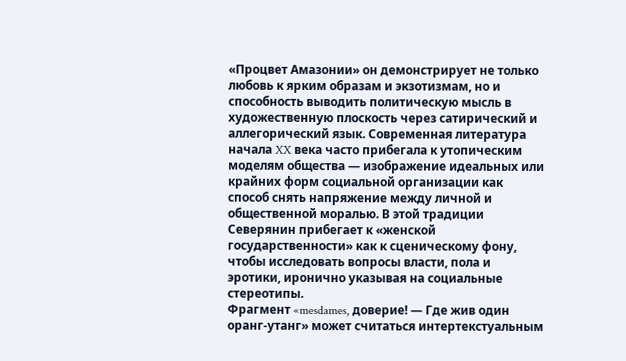«Процвет Амазонии» он демонстрирует не только любовь к ярким образам и экзотизмам, но и способность выводить политическую мысль в художественную плоскость через сатирический и аллегорический язык. Современная литература начала XX века часто прибегала к утопическим моделям общества — изображение идеальных или крайних форм социальной организации как способ снять напряжение между личной и общественной моралью. В этой традиции Северянин прибегает к «женской государственности» как к сценическому фону, чтобы исследовать вопросы власти, пола и эротики, иронично указывая на социальные стереотипы.
Фрагмент «mesdames, доверие! — Где жив один оранг-утанг» может считаться интертекстуальным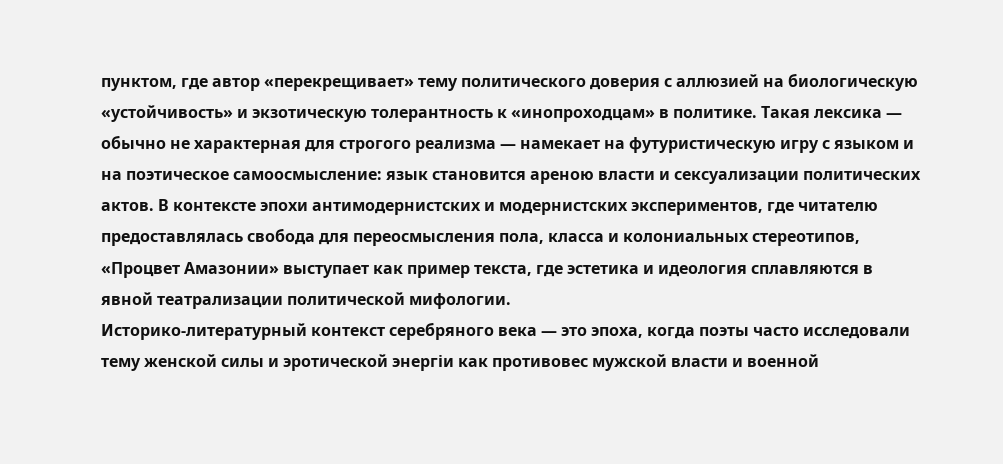пунктом, где автор «перекрещивает» тему политического доверия с аллюзией на биологическую «устойчивость» и экзотическую толерантность к «инопроходцам» в политике. Такая лексика — обычно не характерная для строгого реализма — намекает на футуристическую игру с языком и на поэтическое самоосмысление: язык становится ареною власти и сексуализации политических актов. В контексте эпохи антимодернистских и модернистских экспериментов, где читателю предоставлялась свобода для переосмысления пола, класса и колониальных стереотипов, «Процвет Амазонии» выступает как пример текста, где эстетика и идеология сплавляются в явной театрализации политической мифологии.
Историко-литературный контекст серебряного века — это эпоха, когда поэты часто исследовали тему женской силы и эротической энергіи как противовес мужской власти и военной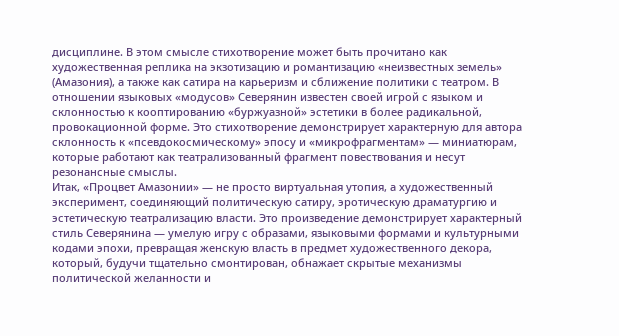дисциплине. В этом смысле стихотворение может быть прочитано как художественная реплика на экзотизацию и романтизацию «неизвестных земель» (Амазония), а также как сатира на карьеризм и сближение политики с театром. В отношении языковых «модусов» Северянин известен своей игрой с языком и склонностью к кооптированию «буржуазной» эстетики в более радикальной, провокационной форме. Это стихотворение демонстрирует характерную для автора склонность к «псевдокосмическому» эпосу и «микрофрагментам» — миниатюрам, которые работают как театрализованный фрагмент повествования и несут резонансные смыслы.
Итак, «Процвет Амазонии» — не просто виртуальная утопия, а художественный эксперимент, соединяющий политическую сатиру, эротическую драматургию и эстетическую театрализацию власти. Это произведение демонстрирует характерный стиль Северянина — умелую игру с образами, языковыми формами и культурными кодами эпохи, превращая женскую власть в предмет художественного декора, который, будучи тщательно смонтирован, обнажает скрытые механизмы политической желанности и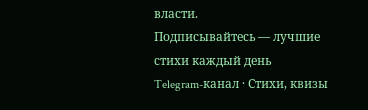власти.
Подписывайтесь — лучшие стихи каждый день
Telegram-канал · Стихи, квизы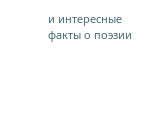и интересные факты о поэзии